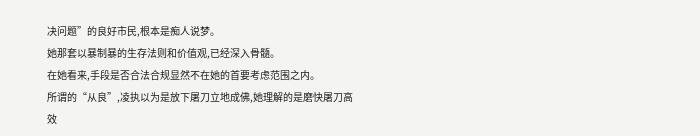决问题”的良好市民,根本是痴人说梦。
她那套以暴制暴的生存法则和价值观,已经深入骨髓。
在她看来,手段是否合法合规显然不在她的首要考虑范围之内。
所谓的“从良”,凌执以为是放下屠刀立地成佛,她理解的是磨快屠刀高效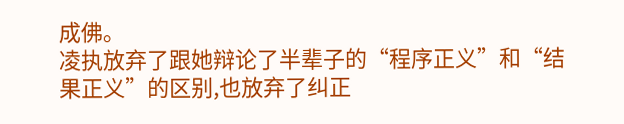成佛。
凌执放弃了跟她辩论了半辈子的“程序正义”和“结果正义”的区别,也放弃了纠正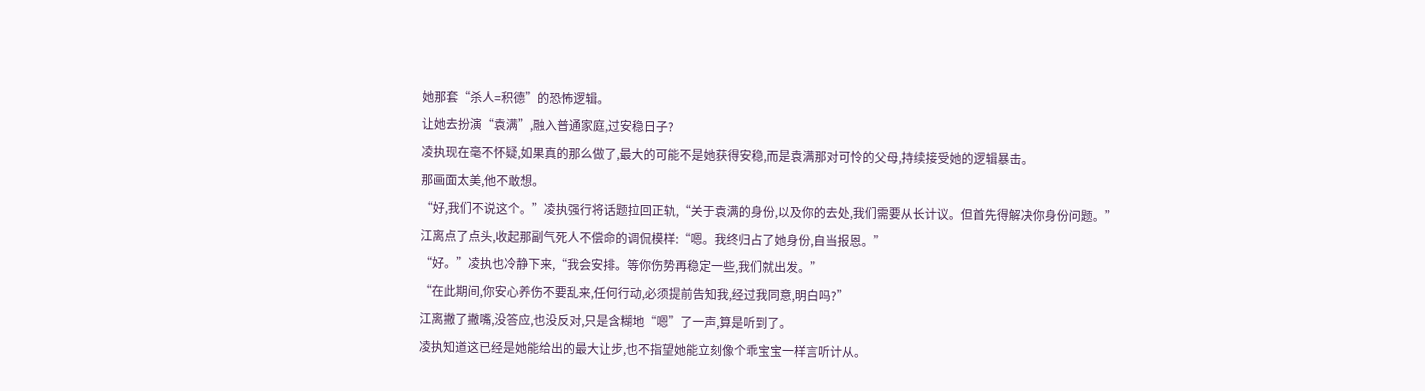她那套“杀人=积德”的恐怖逻辑。
让她去扮演“袁满”,融入普通家庭,过安稳日子?
凌执现在毫不怀疑,如果真的那么做了,最大的可能不是她获得安稳,而是袁满那对可怜的父母,持续接受她的逻辑暴击。
那画面太美,他不敢想。
“好,我们不说这个。”凌执强行将话题拉回正轨,“关于袁满的身份,以及你的去处,我们需要从长计议。但首先得解决你身份问题。”
江离点了点头,收起那副气死人不偿命的调侃模样:“嗯。我终归占了她身份,自当报恩。”
“好。”凌执也冷静下来,“我会安排。等你伤势再稳定一些,我们就出发。”
“在此期间,你安心养伤不要乱来,任何行动,必须提前告知我,经过我同意,明白吗?”
江离撇了撇嘴,没答应,也没反对,只是含糊地“嗯”了一声,算是听到了。
凌执知道这已经是她能给出的最大让步,也不指望她能立刻像个乖宝宝一样言听计从。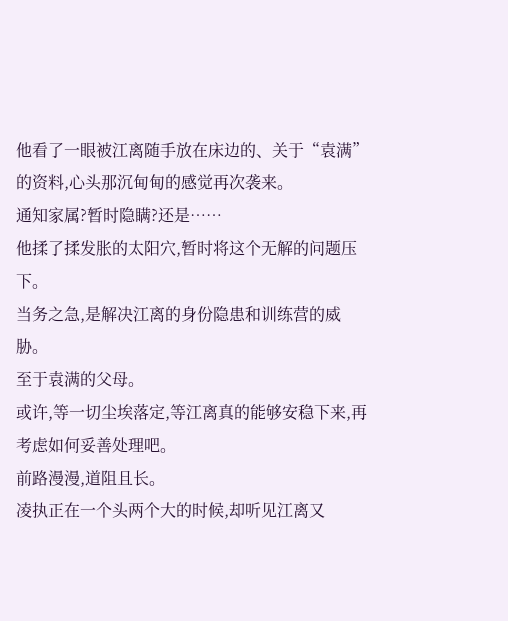他看了一眼被江离随手放在床边的、关于“袁满”的资料,心头那沉甸甸的感觉再次袭来。
通知家属?暂时隐瞒?还是……
他揉了揉发胀的太阳穴,暂时将这个无解的问题压下。
当务之急,是解决江离的身份隐患和训练营的威胁。
至于袁满的父母。
或许,等一切尘埃落定,等江离真的能够安稳下来,再考虑如何妥善处理吧。
前路漫漫,道阻且长。
凌执正在一个头两个大的时候,却听见江离又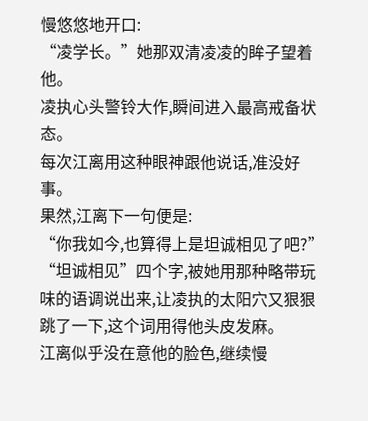慢悠悠地开口:
“凌学长。”她那双清凌凌的眸子望着他。
凌执心头警铃大作,瞬间进入最高戒备状态。
每次江离用这种眼神跟他说话,准没好事。
果然,江离下一句便是:
“你我如今,也算得上是坦诚相见了吧?”
“坦诚相见”四个字,被她用那种略带玩味的语调说出来,让凌执的太阳穴又狠狠跳了一下,这个词用得他头皮发麻。
江离似乎没在意他的脸色,继续慢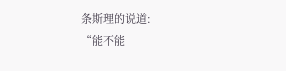条斯理的说道:
“能不能